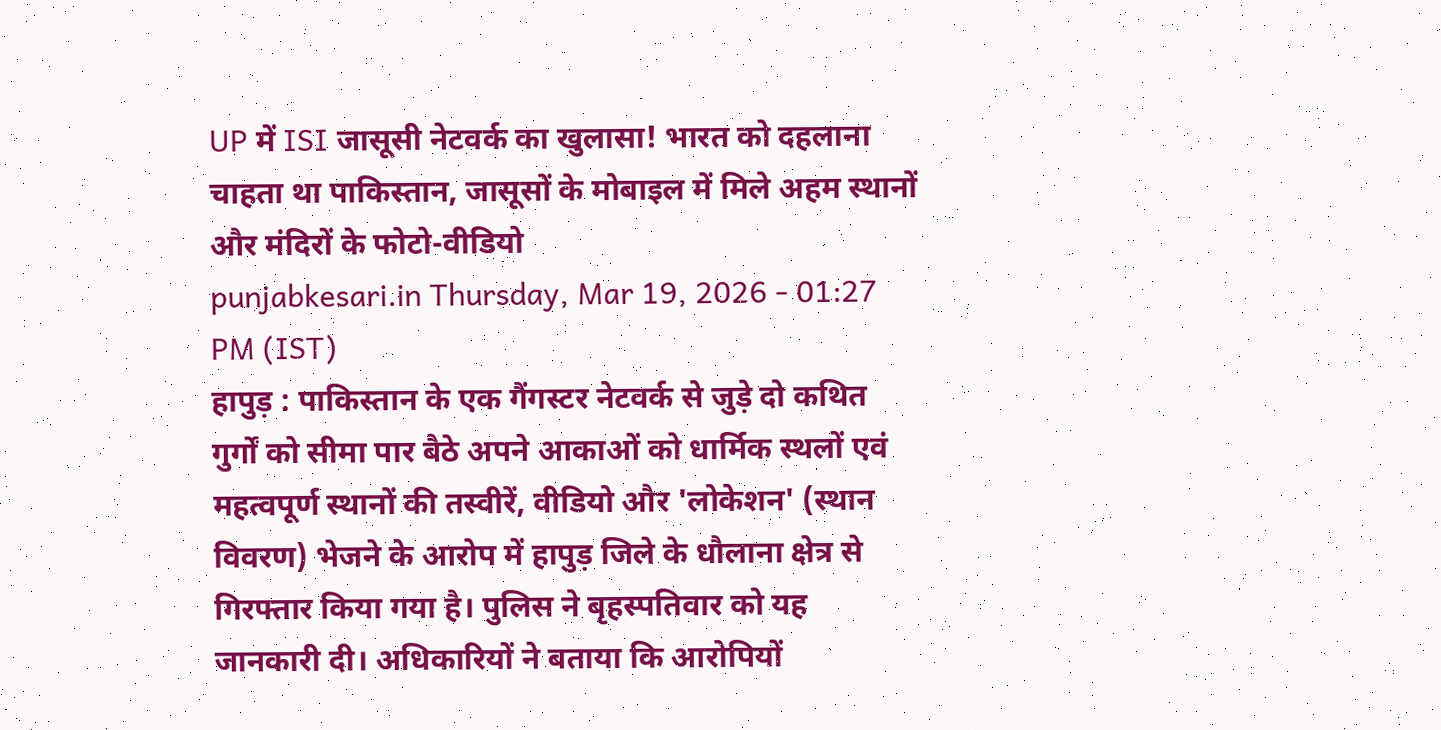UP में ISI जासूसी नेटवर्क का खुलासा! भारत को दहलाना चाहता था पाकिस्तान, जासूसों के मोबाइल में मिले अहम स्थानों और मंदिरों के फोटो-वीडियो
punjabkesari.in Thursday, Mar 19, 2026 - 01:27 PM (IST)
हापुड़ : पाकिस्तान के एक गैंगस्टर नेटवर्क से जुड़े दो कथित गुर्गों को सीमा पार बैठे अपने आकाओं को धार्मिक स्थलों एवं महत्वपूर्ण स्थानों की तस्वीरें, वीडियो और 'लोकेशन' (स्थान विवरण) भेजने के आरोप में हापुड़ जिले के धौलाना क्षेत्र से गिरफ्तार किया गया है। पुलिस ने बृहस्पतिवार को यह जानकारी दी। अधिकारियों ने बताया कि आरोपियों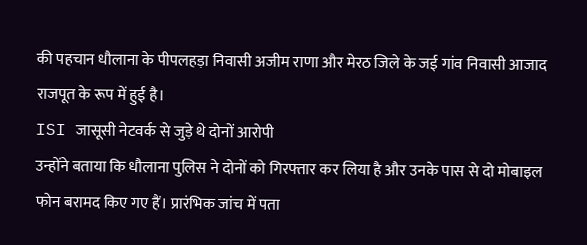की पहचान धौलाना के पीपलहड़ा निवासी अजीम राणा और मेरठ जिले के जई गांव निवासी आजाद राजपूत के रूप में हुई है।
ISI जासूसी नेटवर्क से जुड़े थे दोनों आरोपी
उन्होंने बताया कि धौलाना पुलिस ने दोनों को गिरफ्तार कर लिया है और उनके पास से दो मोबाइल फोन बरामद किए गए हैं। प्रारंभिक जांच में पता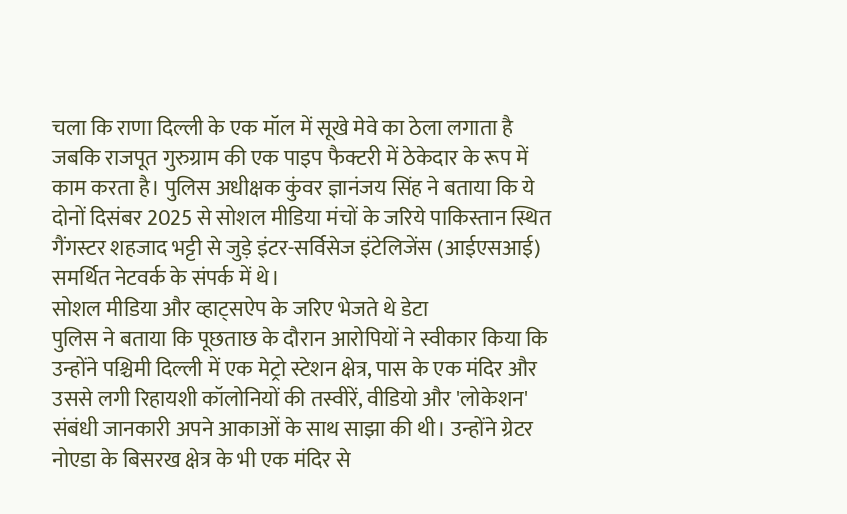चला कि राणा दिल्ली के एक मॉल में सूखे मेवे का ठेला लगाता है जबकि राजपूत गुरुग्राम की एक पाइप फैक्टरी में ठेकेदार के रूप में काम करता है। पुलिस अधीक्षक कुंवर ज्ञानंजय सिंह ने बताया कि ये दोनों दिसंबर 2025 से सोशल मीडिया मंचों के जरिये पाकिस्तान स्थित गैंगस्टर शहजाद भट्टी से जुड़े इंटर-सर्विसेज इंटेलिजेंस (आईएसआई) समर्थित नेटवर्क के संपर्क में थे।
सोशल मीडिया और व्हाट्सऐप के जरिए भेजते थे डेटा
पुलिस ने बताया कि पूछताछ के दौरान आरोपियों ने स्वीकार किया कि उन्होंने पश्चिमी दिल्ली में एक मेट्रो स्टेशन क्षेत्र, पास के एक मंदिर और उससे लगी रिहायशी कॉलोनियों की तस्वीरें, वीडियो और 'लोकेशन' संबंधी जानकारी अपने आकाओं के साथ साझा की थी। उन्होंने ग्रेटर नोएडा के बिसरख क्षेत्र के भी एक मंदिर से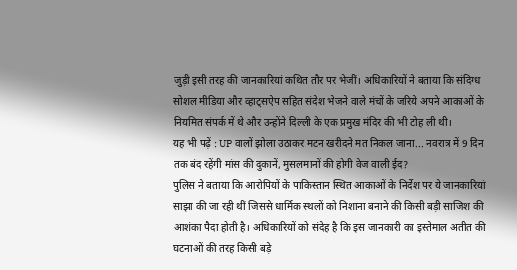जुड़ी इसी तरह की जानकारियां कथित तौर पर भेजीं। अधिकारियों ने बताया कि संदिग्ध सोशल मीडिया और व्हाट्सऐप सहित संदेश भेजने वाले मंचों के जरिये अपने आकाओं के नियमित संपर्क में थे और उन्होंने दिल्ली के एक प्रमुख मंदिर की भी टोह ली थी।
यह भी पढ़ें : UP वालों झोला उठाकर मटन खरीदने मत निकल जाना... नवरात्र में 9 दिन तक बंद रहेंगी मांस की दुकानें, मुसलमानों की होगी वेज वाली ईद?
पुलिस ने बताया कि आरोपियों के पाकिस्तान स्थित आकाओं के निर्देश पर ये जानकारियां साझा की जा रही थीं जिससे धार्मिक स्थलों को निशाना बनाने की किसी बड़ी साजिश की आशंका पैदा होती है। अधिकारियों को संदेह है कि इस जानकारी का इस्तेमाल अतीत की घटनाओं की तरह किसी बड़े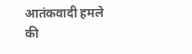आतंकवादी हमले की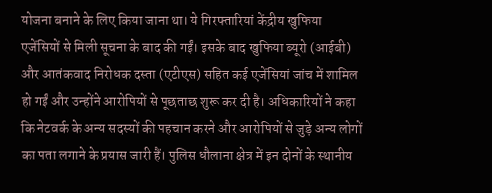योजना बनाने के लिए किया जाना था। ये गिरफ्तारियां केंद्रीय खुफिया एजेंसियों से मिली सूचना के बाद की गईं। इसके बाद खुफिया ब्यूरो (आईबी) और आतंकवाद निरोधक दस्ता (एटीएस) सहित कई एजेंसियां जांच में शामिल हो गईं और उन्होंने आरोपियों से पूछताछ शुरू कर दी है। अधिकारियों ने कहा कि नेटवर्क के अन्य सदस्यों की पहचान करने और आरोपियों से जुड़े अन्य लोगों का पता लगाने के प्रयास जारी हैं। पुलिस धौलाना क्षेत्र में इन दोनों के स्थानीय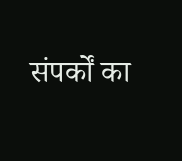संपर्कों का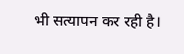भी सत्यापन कर रही है।